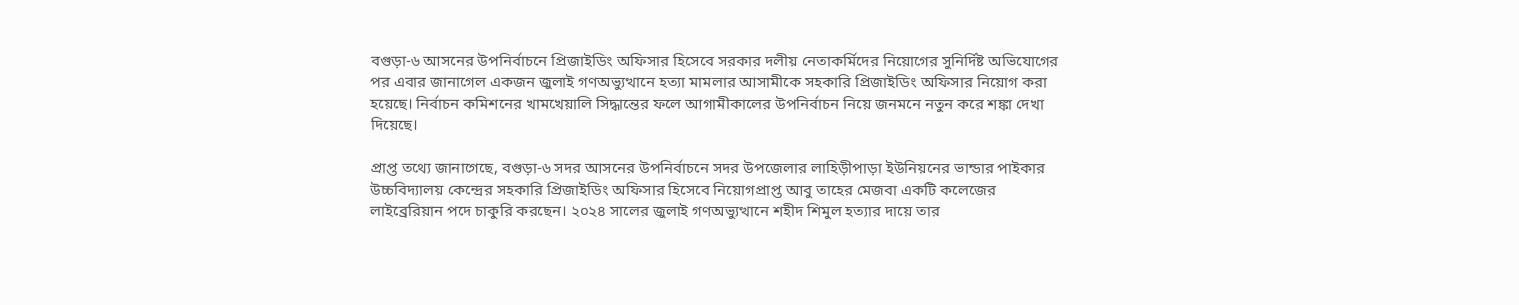বগুড়া-৬ আসনের উপনির্বাচনে প্রিজাইডিং অফিসার হিসেবে সরকার দলীয় নেতাকর্মিদের নিয়োগের সুনির্দিষ্ট অভিযোগের পর এবার জানাগেল একজন জুলাই গণঅভ্যুত্থানে হত্যা মামলার আসামীকে সহকারি প্রিজাইডিং অফিসার নিয়োগ করা হয়েছে। নির্বাচন কমিশনের খামখেয়ালি সিদ্ধান্তের ফলে আগামীকালের উপনির্বাচন নিয়ে জনমনে নতুন করে শঙ্কা দেখা দিয়েছে।

প্রাপ্ত তথ্যে জানাগেছে, বগুড়া-৬ সদর আসনের উপনির্বাচনে সদর উপজেলার লাহিড়ীপাড়া ইউনিয়নের ভান্ডার পাইকার উচ্চবিদ্যালয় কেন্দ্রের সহকারি প্রিজাইডিং অফিসার হিসেবে নিয়োগপ্রাপ্ত আবু তাহের মেজবা একটি কলেজের লাইব্রেরিয়ান পদে চাকুরি করছেন। ২০২৪ সালের জুলাই গণঅভ্যুত্থানে শহীদ শিমুল হত্যার দায়ে তার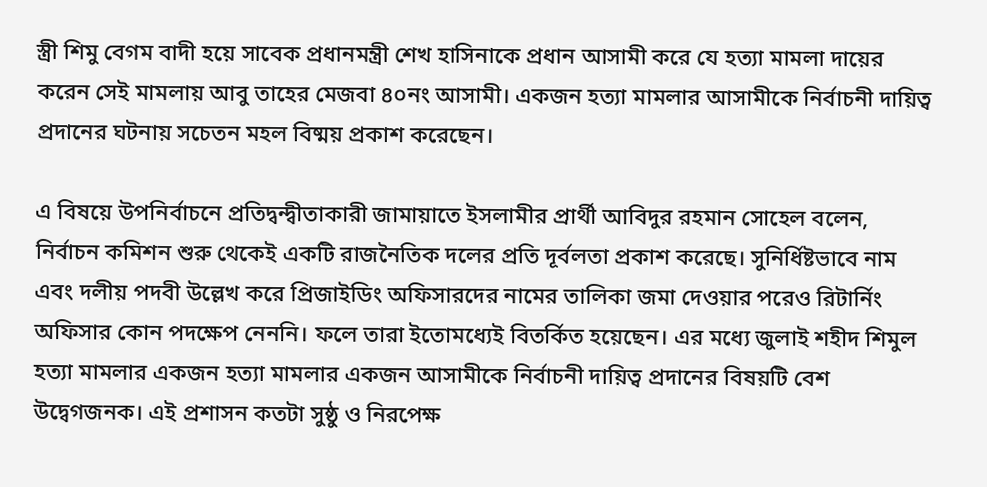স্ত্রী শিমু বেগম বাদী হয়ে সাবেক প্রধানমন্ত্রী শেখ হাসিনাকে প্রধান আসামী করে যে হত্যা মামলা দায়ের করেন সেই মামলায় আবু তাহের মেজবা ৪০নং আসামী। একজন হত্যা মামলার আসামীকে নির্বাচনী দায়িত্ব প্রদানের ঘটনায় সচেতন মহল বিষ্ময় প্রকাশ করেছেন।

এ বিষয়ে উপনির্বাচনে প্রতিদ্বন্দ্বীতাকারী জামায়াতে ইসলামীর প্রার্থী আবিদুর রহমান সোহেল বলেন, নির্বাচন কমিশন শুরু থেকেই একটি রাজনৈতিক দলের প্রতি দূর্বলতা প্রকাশ করেছে। সুনির্ধিষ্টভাবে নাম এবং দলীয় পদবী উল্লেখ করে প্রিজাইডিং অফিসারদের নামের তালিকা জমা দেওয়ার পরেও রিটার্নিং অফিসার কোন পদক্ষেপ নেননি। ফলে তারা ইতোমধ্যেই বিতর্কিত হয়েছেন। এর মধ্যে জুলাই শহীদ শিমুল হত্যা মামলার একজন হত্যা মামলার একজন আসামীকে নির্বাচনী দায়িত্ব প্রদানের বিষয়টি বেশ উদ্বেগজনক। এই প্রশাসন কতটা সুষ্ঠু ও নিরপেক্ষ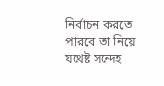নির্বাচন করতে পারবে তা নিয়ে যথেষ্ট সন্দেহ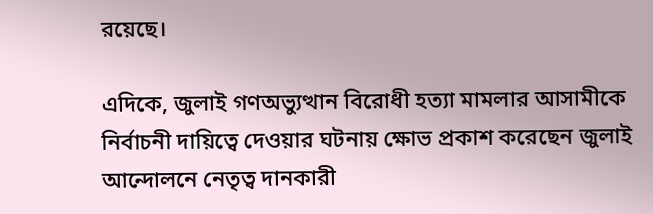রয়েছে।

এদিকে, জুলাই গণঅভ্যুত্থান বিরোধী হত্যা মামলার আসামীকে নির্বাচনী দায়িত্বে দেওয়ার ঘটনায় ক্ষোভ প্রকাশ করেছেন জুলাই আন্দোলনে নেতৃত্ব দানকারী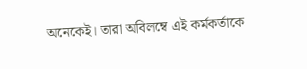অনেকেই। তারা অবিলম্বে এই কর্মকর্তাকে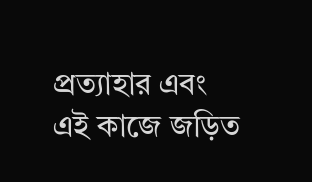প্রত্যাহার এবং এই কাজে জড়িত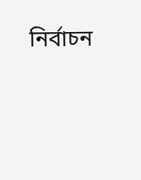নির্বাচন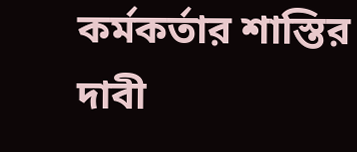কর্মকর্তার শাস্তির দাবী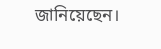জানিয়েছেন।